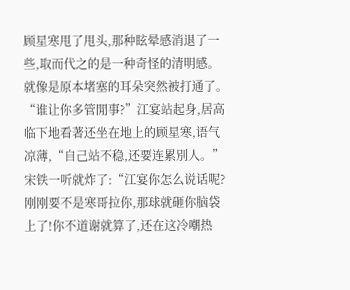顾星寒甩了甩头,那种眩晕感消退了一些,取而代之的是一种奇怪的清明感。就像是原本堵塞的耳朵突然被打通了。
“谁让你多管閒事?”江宴站起身,居高临下地看著还坐在地上的顾星寒,语气凉薄,“自己站不稳,还要连累別人。”
宋铁一听就炸了:“江宴你怎么说话呢?刚刚要不是寒哥拉你,那球就砸你脑袋上了!你不道谢就算了,还在这冷嘲热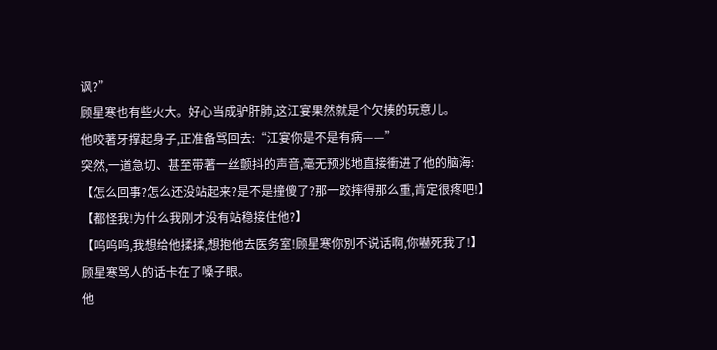讽?”
顾星寒也有些火大。好心当成驴肝肺,这江宴果然就是个欠揍的玩意儿。
他咬著牙撑起身子,正准备骂回去:“江宴你是不是有病——”
突然,一道急切、甚至带著一丝颤抖的声音,毫无预兆地直接衝进了他的脑海:
【怎么回事?怎么还没站起来?是不是撞傻了?那一跤摔得那么重,肯定很疼吧!】
【都怪我!为什么我刚才没有站稳接住他?】
【呜呜呜,我想给他揉揉,想抱他去医务室!顾星寒你別不说话啊,你嚇死我了!】
顾星寒骂人的话卡在了嗓子眼。
他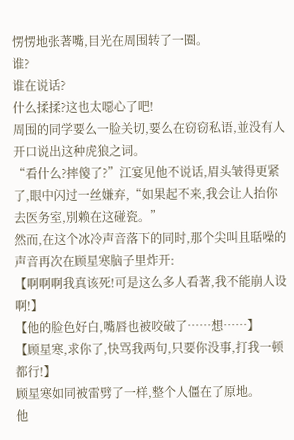愣愣地张著嘴,目光在周围转了一圈。
谁?
谁在说话?
什么揉揉?这也太噁心了吧!
周围的同学要么一脸关切,要么在窃窃私语,並没有人开口说出这种虎狼之词。
“看什么?摔傻了?”江宴见他不说话,眉头皱得更紧了,眼中闪过一丝嫌弃,“如果起不来,我会让人抬你去医务室,別赖在这碰瓷。”
然而,在这个冰冷声音落下的同时,那个尖叫且聒噪的声音再次在顾星寒脑子里炸开:
【啊啊啊我真该死!可是这么多人看著,我不能崩人设啊!】
【他的脸色好白,嘴唇也被咬破了……想……】
【顾星寒,求你了,快骂我两句,只要你没事,打我一顿都行!】
顾星寒如同被雷劈了一样,整个人僵在了原地。
他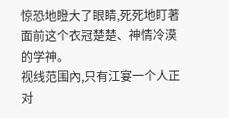惊恐地瞪大了眼睛,死死地盯著面前这个衣冠楚楚、神情冷漠的学神。
视线范围內,只有江宴一个人正对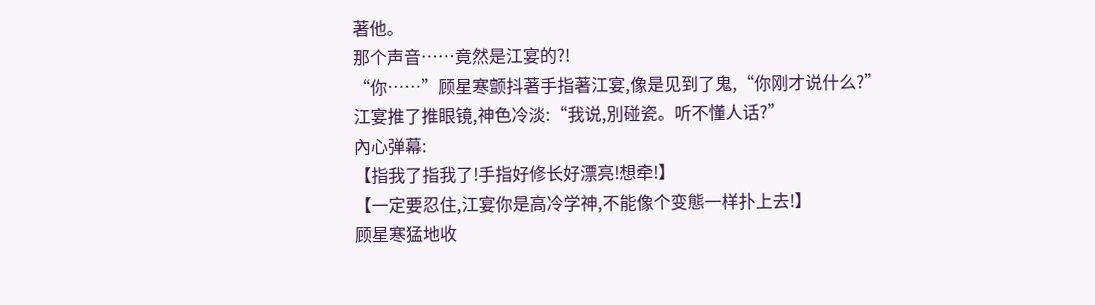著他。
那个声音……竟然是江宴的?!
“你……”顾星寒颤抖著手指著江宴,像是见到了鬼,“你刚才说什么?”
江宴推了推眼镜,神色冷淡:“我说,別碰瓷。听不懂人话?”
內心弹幕:
【指我了指我了!手指好修长好漂亮!想牵!】
【一定要忍住,江宴你是高冷学神,不能像个变態一样扑上去!】
顾星寒猛地收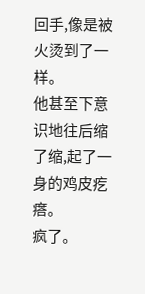回手,像是被火烫到了一样。
他甚至下意识地往后缩了缩,起了一身的鸡皮疙瘩。
疯了。